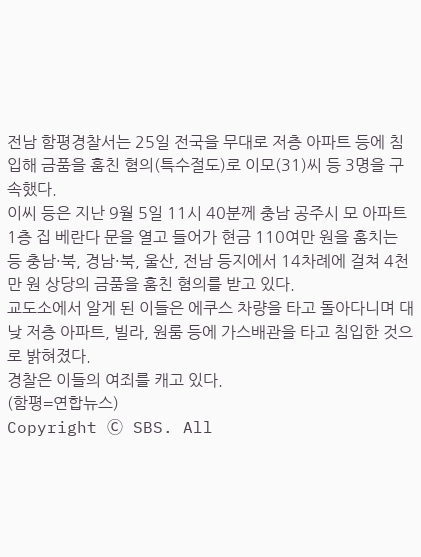전남 함평경찰서는 25일 전국을 무대로 저층 아파트 등에 침입해 금품을 훔친 혐의(특수절도)로 이모(31)씨 등 3명을 구속했다.
이씨 등은 지난 9월 5일 11시 40분께 충남 공주시 모 아파트 1층 집 베란다 문을 열고 들어가 현금 110여만 원을 훔치는 등 충남·북, 경남·북, 울산, 전남 등지에서 14차례에 걸쳐 4천만 원 상당의 금품을 훔친 혐의를 받고 있다.
교도소에서 알게 된 이들은 에쿠스 차량을 타고 돌아다니며 대낮 저층 아파트, 빌라, 원룸 등에 가스배관을 타고 침입한 것으로 밝혀졌다.
경찰은 이들의 여죄를 캐고 있다.
(함평=연합뉴스)
Copyright Ⓒ SBS. All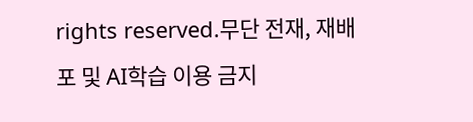rights reserved.무단 전재, 재배포 및 AI학습 이용 금지